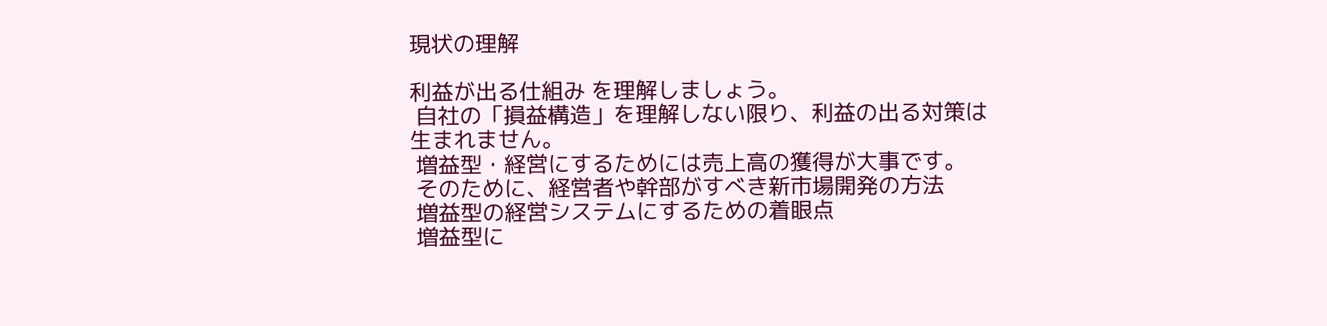現状の理解

利益が出る仕組み を理解しましょう。
 自社の「損益構造」を理解しない限り、利益の出る対策は生まれません。
 増益型・経営にするためには売上高の獲得が大事です。
 そのために、経営者や幹部がすべき新市場開発の方法
 増益型の経営システムにするための着眼点
 増益型に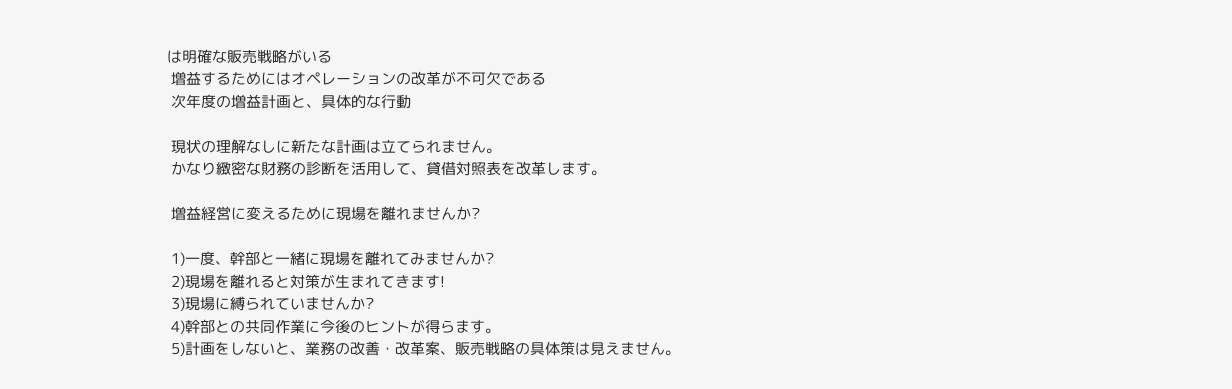は明確な販売戦略がいる
 増益するためにはオペレーションの改革が不可欠である
 次年度の増益計画と、具体的な行動

 現状の理解なしに新たな計画は立てられません。
 かなり緻密な財務の診断を活用して、貸借対照表を改革します。

 増益経営に変えるために現場を離れませんか?

 1)一度、幹部と一緒に現場を離れてみませんか?
 2)現場を離れると対策が生まれてきます!
 3)現場に縛られていませんか?
 4)幹部との共同作業に今後のヒントが得らます。
 5)計画をしないと、業務の改善・改革案、販売戦略の具体策は見えません。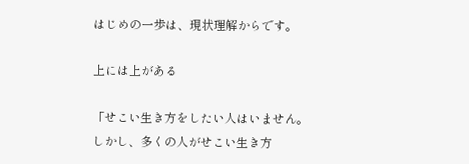はじめの一歩は、現状理解からです。

上には上がある

「せこい生き方をしたい人はいません。
しかし、多くの人がせこい生き方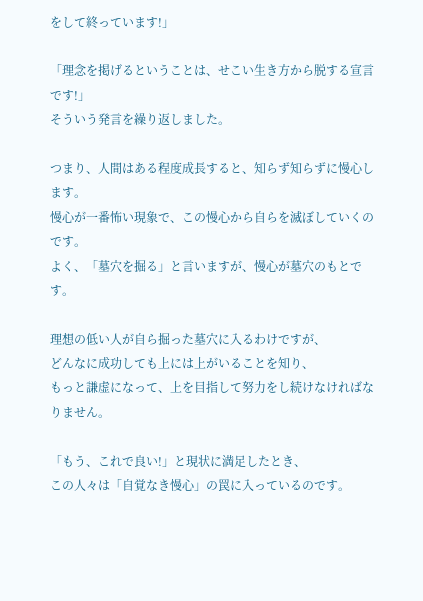をして終っています!」

「理念を掲げるということは、せこい生き方から脱する宣言です!」
そういう発言を繰り返しました。

つまり、人間はある程度成長すると、知らず知らずに慢心します。
慢心が一番怖い現象で、この慢心から自らを滅ぼしていくのです。
よく、「墓穴を掘る」と言いますが、慢心が墓穴のもとです。

理想の低い人が自ら掘った墓穴に入るわけですが、
どんなに成功しても上には上がいることを知り、
もっと謙虚になって、上を目指して努力をし続けなければなりません。

「もう、これで良い!」と現状に満足したとき、
この人々は「自覚なき慢心」の罠に入っているのです。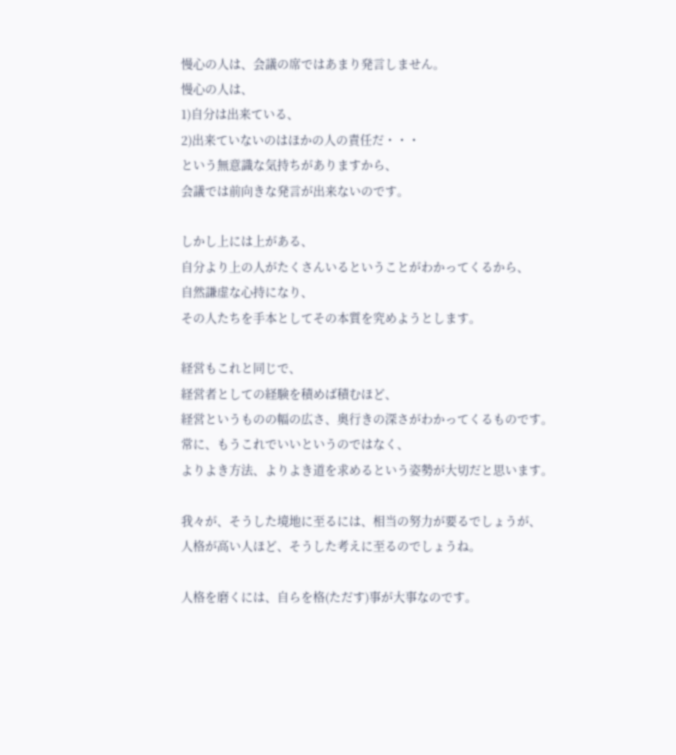慢心の人は、会議の席ではあまり発言しません。
慢心の人は、
1)自分は出来ている、
2)出来ていないのはほかの人の責任だ・・・
という無意識な気持ちがありますから、
会議では前向きな発言が出来ないのです。

しかし上には上がある、
自分より上の人がたくさんいるということがわかってくるから、
自然謙虚な心持になり、
その人たちを手本としてその本質を究めようとします。

経営もこれと同じで、
経営者としての経験を積めば積むほど、
経営というものの幅の広さ、奥行きの深さがわかってくるものです。
常に、もうこれでいいというのではなく、
よりよき方法、よりよき道を求めるという姿勢が大切だと思います。

我々が、そうした境地に至るには、相当の努力が要るでしょうが、
人格が高い人ほど、そうした考えに至るのでしょうね。

人格を磨くには、自らを格(ただす)事が大事なのです。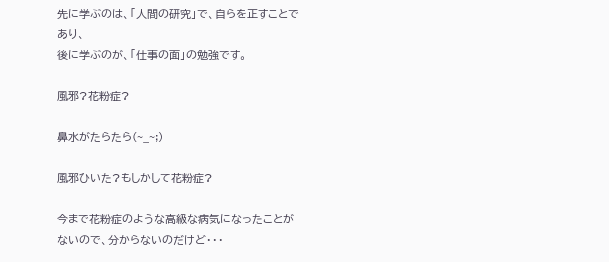先に学ぶのは、「人間の研究」で、自らを正すことであり、
後に学ぶのが、「仕事の面」の勉強です。

風邪?花粉症?

鼻水がたらたら(~_~;)

風邪ひいた?もしかして花粉症?

今まで花粉症のような高級な病気になったことがないので、分からないのだけど・・・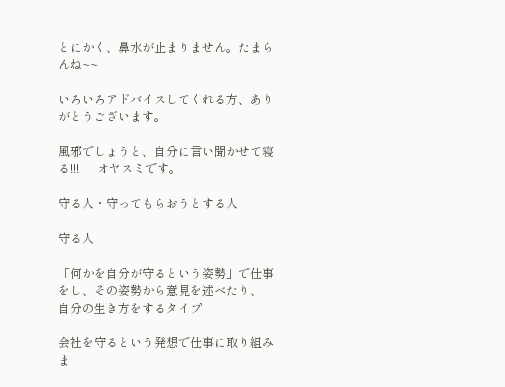とにかく、鼻水が止まりません。たまらんね~~

いろいろアドバイスしてくれる方、ありがとうございます。

風邪でしょうと、自分に言い聞かせて寝る!!!      オヤスミです。

守る人・守ってもらおうとする人

守る人

「何かを自分が守るという姿勢」で仕事をし、その姿勢から意見を述べたり、
自分の生き方をするタイプ

会社を守るという発想で仕事に取り組みま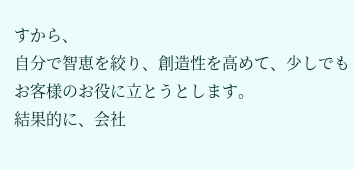すから、
自分で智恵を絞り、創造性を高めて、少しでもお客様のお役に立とうとします。
結果的に、会社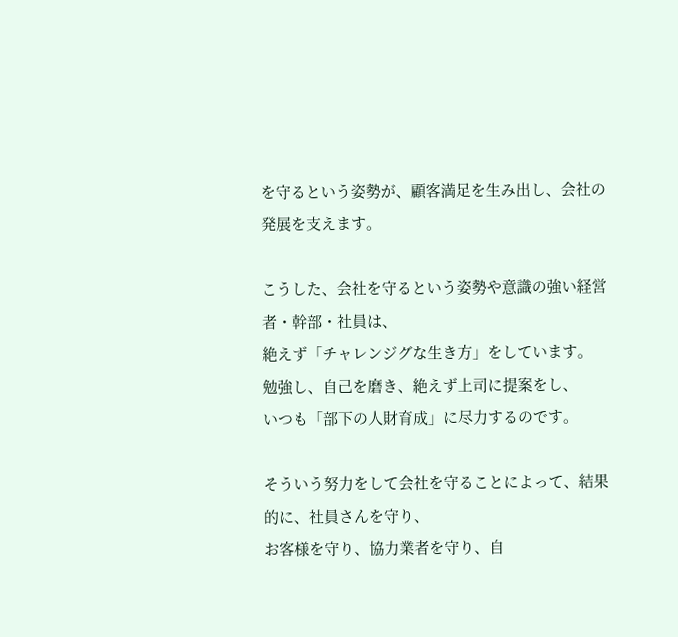を守るという姿勢が、顧客満足を生み出し、会社の発展を支えます。

こうした、会社を守るという姿勢や意識の強い経営者・幹部・社員は、
絶えず「チャレンジグな生き方」をしています。
勉強し、自己を磨き、絶えず上司に提案をし、
いつも「部下の人財育成」に尽力するのです。

そういう努力をして会社を守ることによって、結果的に、社員さんを守り、
お客様を守り、協力業者を守り、自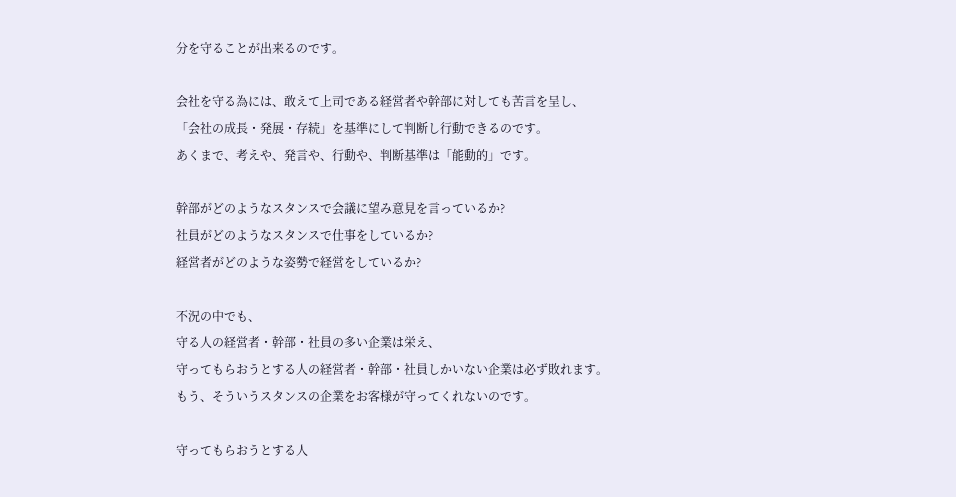分を守ることが出来るのです。

会社を守る為には、敢えて上司である経営者や幹部に対しても苦言を呈し、
「会社の成長・発展・存続」を基準にして判断し行動できるのです。
あくまで、考えや、発言や、行動や、判断基準は「能動的」です。

幹部がどのようなスタンスで会議に望み意見を言っているか?
社員がどのようなスタンスで仕事をしているか?
経営者がどのような姿勢で経営をしているか?

不況の中でも、
守る人の経営者・幹部・社員の多い企業は栄え、
守ってもらおうとする人の経営者・幹部・社員しかいない企業は必ず敗れます。
もう、そういうスタンスの企業をお客様が守ってくれないのです。

守ってもらおうとする人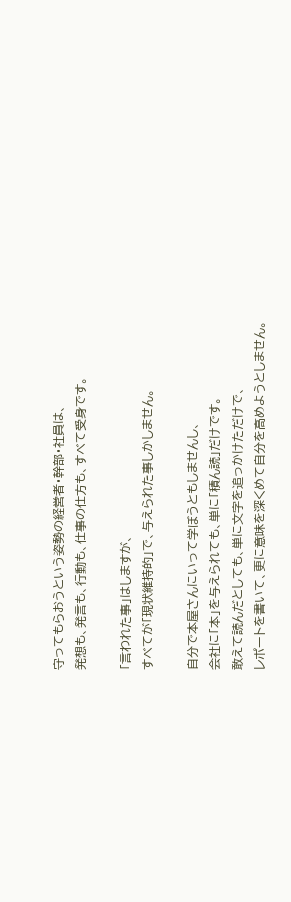守ってもらおうという姿勢の経営者・幹部・社員は、
発想も、発言も、行動も、仕事の仕方も、すべて受身です。

「言われた事」はしますが、
すべてが「現状維持的」で、与えられた事しかしません。

自分で本屋さんにいって学ぼうともしませんし、
会社に「本」を与えられても、単に「積ん読」だけです。
敢えて読んだとしても、単に文字を追っかけただけで、
レポートを書いて、更に意味を深くめて自分を高めようとしません。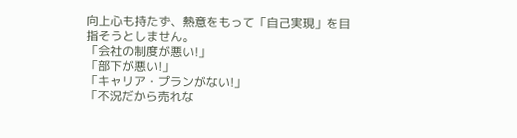向上心も持たず、熱意をもって「自己実現」を目指そうとしません。
「会社の制度が悪い!」
「部下が悪い!」
「キャリア・プランがない!」
「不況だから売れな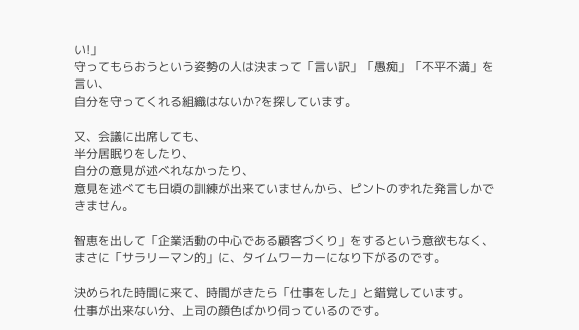い!」
守ってもらおうという姿勢の人は決まって「言い訳」「愚痴」「不平不満」を言い、
自分を守ってくれる組織はないか?を探しています。

又、会議に出席しても、
半分居眠りをしたり、
自分の意見が述べれなかったり、
意見を述べても日頃の訓練が出来ていませんから、ピントのずれた発言しかできません。

智恵を出して「企業活動の中心である顧客づくり」をするという意欲もなく、
まさに「サラリーマン的」に、タイムワーカーになり下がるのです。

決められた時間に来て、時間がきたら「仕事をした」と錯覚しています。
仕事が出来ない分、上司の顔色ばかり伺っているのです。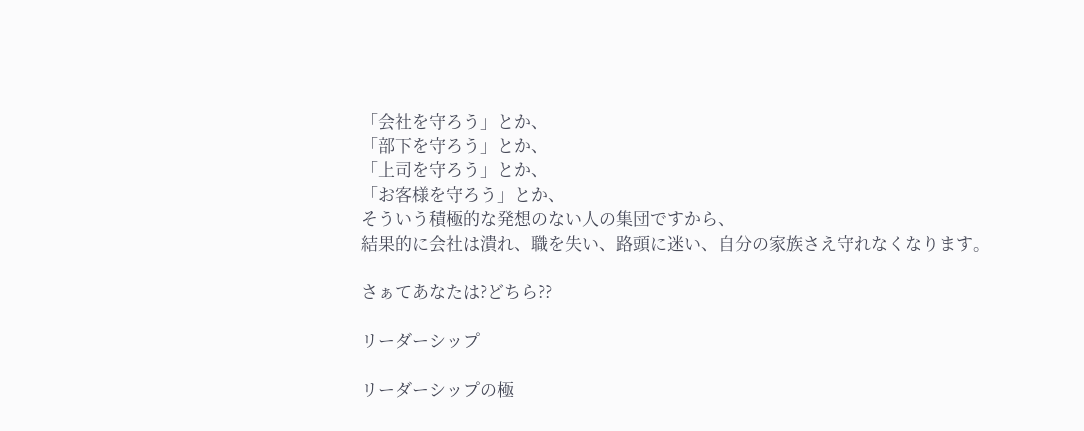「会社を守ろう」とか、
「部下を守ろう」とか、
「上司を守ろう」とか、
「お客様を守ろう」とか、
そういう積極的な発想のない人の集団ですから、
結果的に会社は潰れ、職を失い、路頭に迷い、自分の家族さえ守れなくなります。

さぁてあなたは?どちら??

リーダーシップ

リーダーシップの極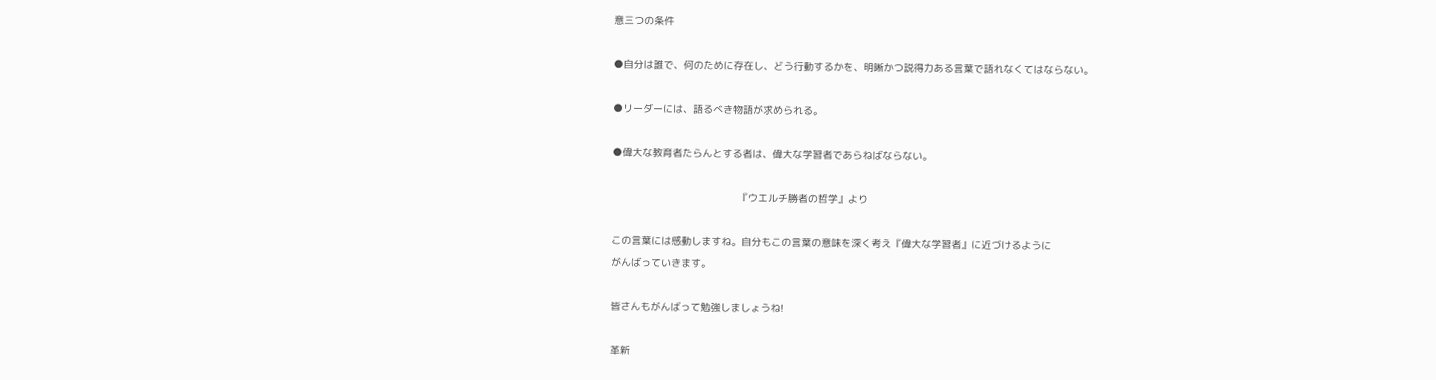意三つの条件

●自分は誰で、何のために存在し、どう行動するかを、明晰かつ説得力ある言葉で語れなくてはならない。

●リーダーには、語るべき物語が求められる。

●偉大な教育者たらんとする者は、偉大な学習者であらねばならない。

                                          『ウエルチ勝者の哲学』より

この言葉には感動しますね。自分もこの言葉の意味を深く考え『偉大な学習者』に近づけるように
がんばっていきます。

皆さんもがんばって勉強しましょうね!

革新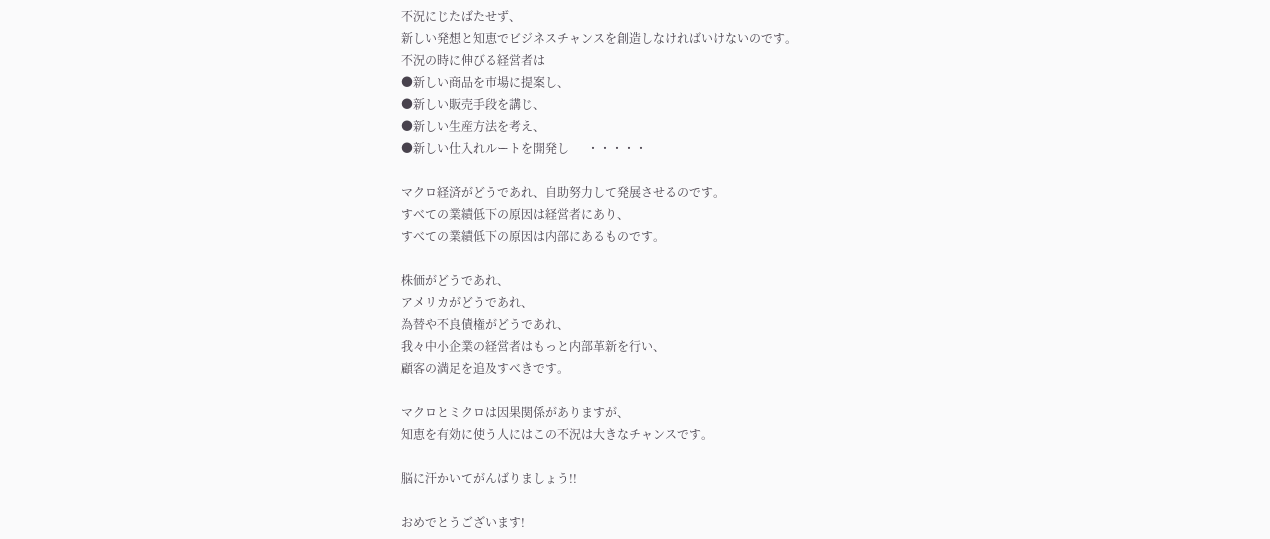不況にじたばたせず、
新しい発想と知恵でビジネスチャンスを創造しなければいけないのです。
不況の時に伸びる経営者は
●新しい商品を市場に提案し、
●新しい販売手段を講じ、
●新しい生産方法を考え、
●新しい仕入れルートを開発し      ・・・・・

マクロ経済がどうであれ、自助努力して発展させるのです。
すべての業績低下の原因は経営者にあり、
すべての業績低下の原因は内部にあるものです。

株価がどうであれ、
アメリカがどうであれ、
為替や不良債権がどうであれ、
我々中小企業の経営者はもっと内部革新を行い、
顧客の満足を追及すべきです。

マクロとミクロは因果関係がありますが、
知恵を有効に使う人にはこの不況は大きなチャンスです。

脳に汗かいてがんばりましょう!!

おめでとうございます!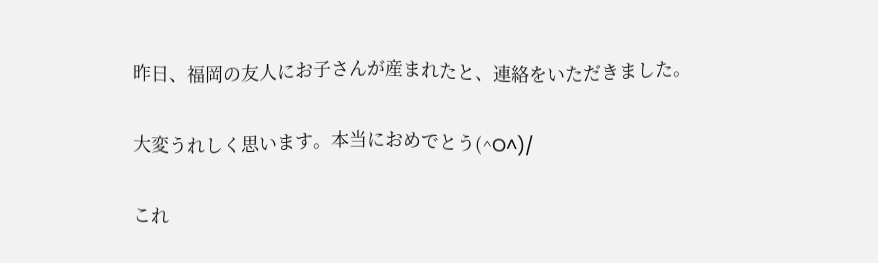昨日、福岡の友人にお子さんが産まれたと、連絡をいただきました。

大変うれしく思います。本当におめでとう(^O^)/

これ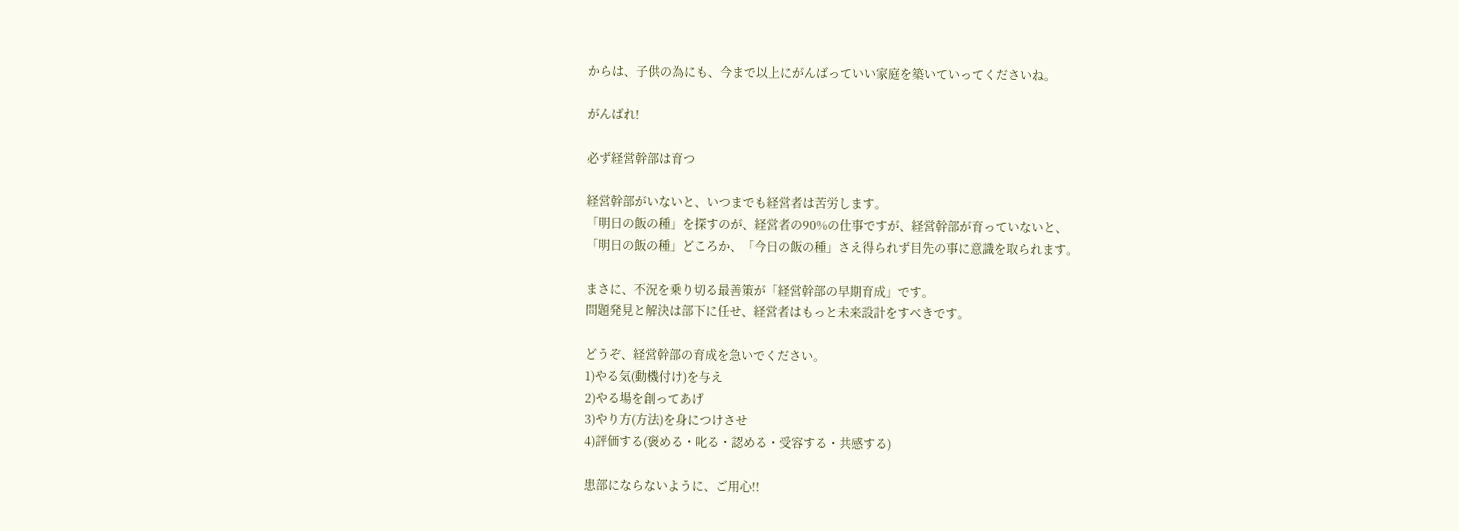からは、子供の為にも、今まで以上にがんばっていい家庭を築いていってくださいね。

がんばれ!

必ず経営幹部は育つ

経営幹部がいないと、いつまでも経営者は苦労します。
「明日の飯の種」を探すのが、経営者の90%の仕事ですが、経営幹部が育っていないと、
「明日の飯の種」どころか、「今日の飯の種」さえ得られず目先の事に意識を取られます。

まさに、不況を乗り切る最善策が「経営幹部の早期育成」です。
問題発見と解決は部下に任せ、経営者はもっと未来設計をすべきです。

どうぞ、経営幹部の育成を急いでください。
1)やる気(動機付け)を与え
2)やる場を創ってあげ
3)やり方(方法)を身につけさせ
4)評価する(褒める・叱る・認める・受容する・共感する)

患部にならないように、ご用心!!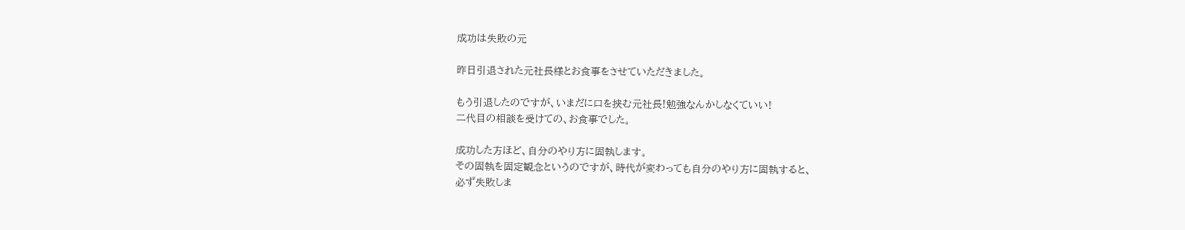成功は失敗の元

昨日引退された元社長様とお食事をさせていただきました。

もう引退したのですが、いまだに口を挟む元社長!勉強なんかしなくていい!
二代目の相談を受けての、お食事でした。

成功した方ほど、自分のやり方に固執します。
その固執を固定観念というのですが、時代が変わっても自分のやり方に固執すると、
必ず失敗しま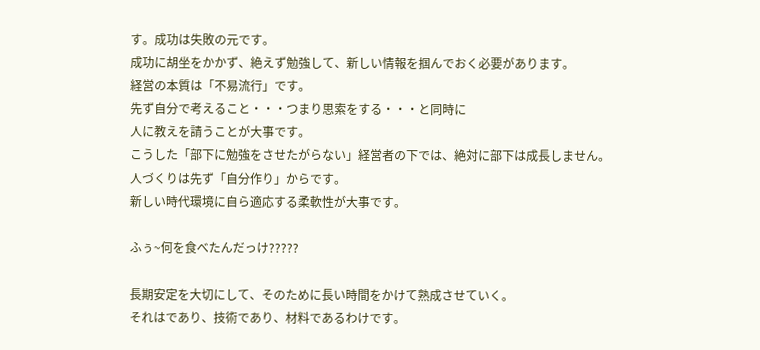す。成功は失敗の元です。
成功に胡坐をかかず、絶えず勉強して、新しい情報を掴んでおく必要があります。
経営の本質は「不易流行」です。
先ず自分で考えること・・・つまり思索をする・・・と同時に
人に教えを請うことが大事です。
こうした「部下に勉強をさせたがらない」経営者の下では、絶対に部下は成長しません。
人づくりは先ず「自分作り」からです。
新しい時代環境に自ら適応する柔軟性が大事です。

ふぅ~何を食べたんだっけ?????

長期安定を大切にして、そのために長い時間をかけて熟成させていく。
それはであり、技術であり、材料であるわけです。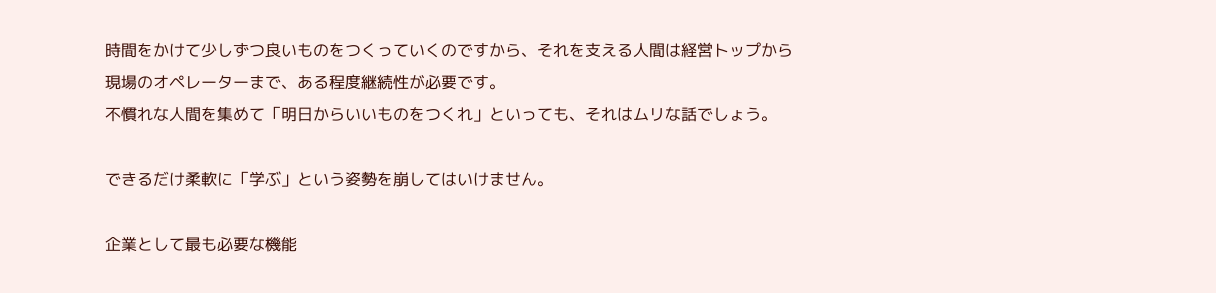時間をかけて少しずつ良いものをつくっていくのですから、それを支える人間は経営トップから
現場のオペレーターまで、ある程度継続性が必要です。
不慣れな人間を集めて「明日からいいものをつくれ」といっても、それはムリな話でしょう。

できるだけ柔軟に「学ぶ」という姿勢を崩してはいけません。

企業として最も必要な機能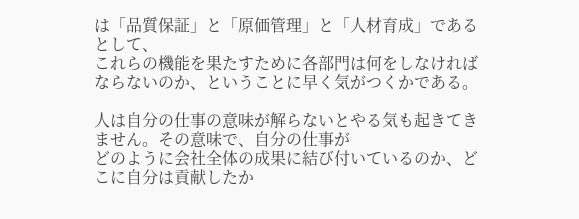は「品質保証」と「原価管理」と「人材育成」であるとして、
これらの機能を果たすために各部門は何をしなければならないのか、ということに早く気がつくかである。

人は自分の仕事の意味が解らないとやる気も起きてきません。その意味で、自分の仕事が
どのように会社全体の成果に結び付いているのか、どこに自分は貢献したか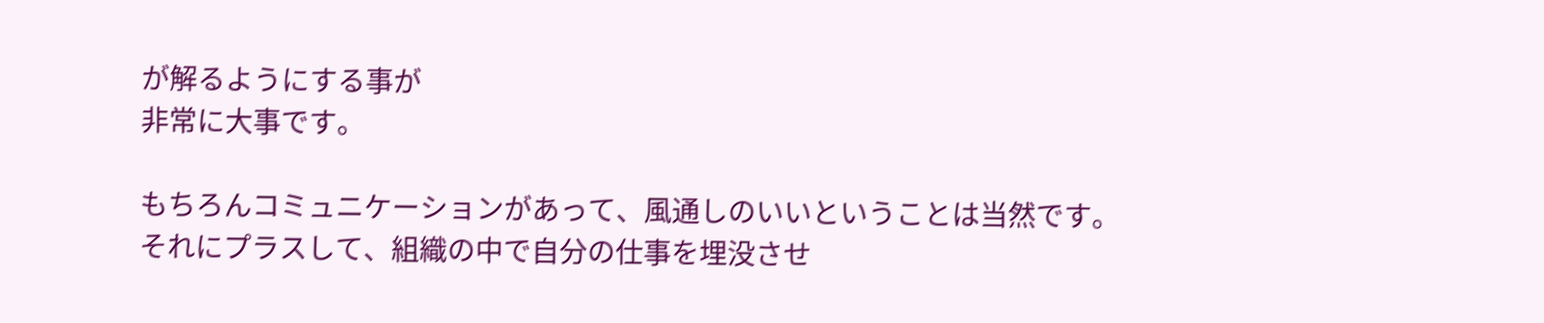が解るようにする事が
非常に大事です。

もちろんコミュニケーションがあって、風通しのいいということは当然です。
それにプラスして、組織の中で自分の仕事を埋没させ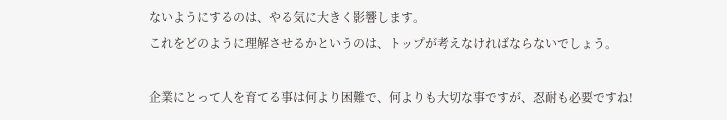ないようにするのは、やる気に大きく影響します。
これをどのように理解させるかというのは、トップが考えなければならないでしょう。

企業にとって人を育てる事は何より困難で、何よりも大切な事ですが、忍耐も必要ですね!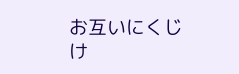お互いにくじけ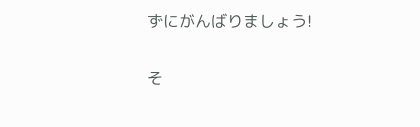ずにがんばりましょう!

そ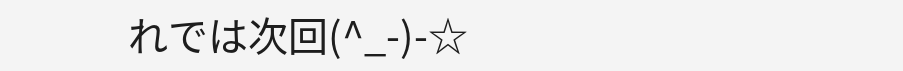れでは次回(^_-)-☆